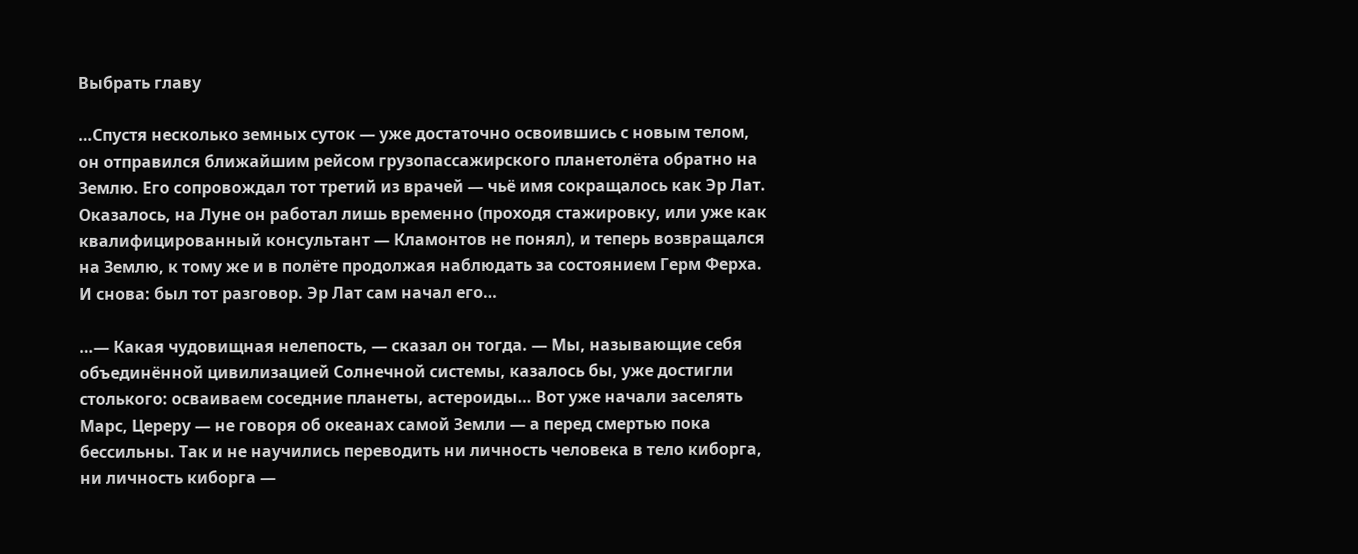Выбрать главу

…Спустя несколько земных суток — уже достаточно освоившись с новым телом, он отправился ближайшим рейсом грузопассажирского планетолёта обратно на Землю. Его сопровождал тот третий из врачей — чьё имя сокращалось как Эр Лат. Оказалось, на Луне он работал лишь временно (проходя стажировку, или уже как квалифицированный консультант — Кламонтов не понял), и теперь возвращался на Землю, к тому же и в полёте продолжая наблюдать за состоянием Герм Ферха. И снова: был тот разговор. Эр Лат сам начал его…

…— Какая чудовищная нелепость, — сказал он тогда. — Мы, называющие себя объединённой цивилизацией Солнечной системы, казалось бы, уже достигли столького: осваиваем соседние планеты, астероиды… Вот уже начали заселять Марс, Цереру — не говоря об океанах самой Земли — а перед смертью пока бессильны. Так и не научились переводить ни личность человека в тело киборга, ни личность киборга —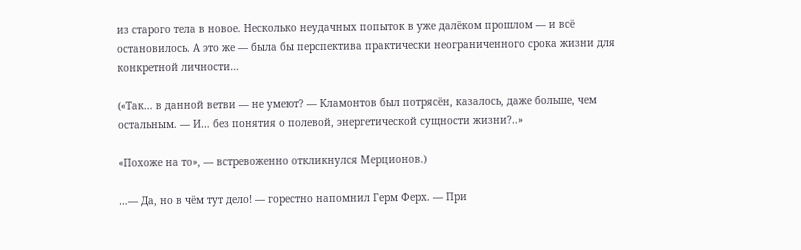из старого тела в новое. Несколько неудачных попыток в уже далёком прошлом — и всё остановилось. А это же — была бы перспектива практически неограниченного срока жизни для конкретной личности…

(«Так… в данной ветви — не умеют? — Кламонтов был потрясён, казалось, даже больше, чем остальным. — И… без понятия о полевой, энергетической сущности жизни?..»

«Похоже на то», — встревоженно откликнулся Мерционов.)

…— Да, но в чём тут дело! — горестно напомнил Герм Ферх. — При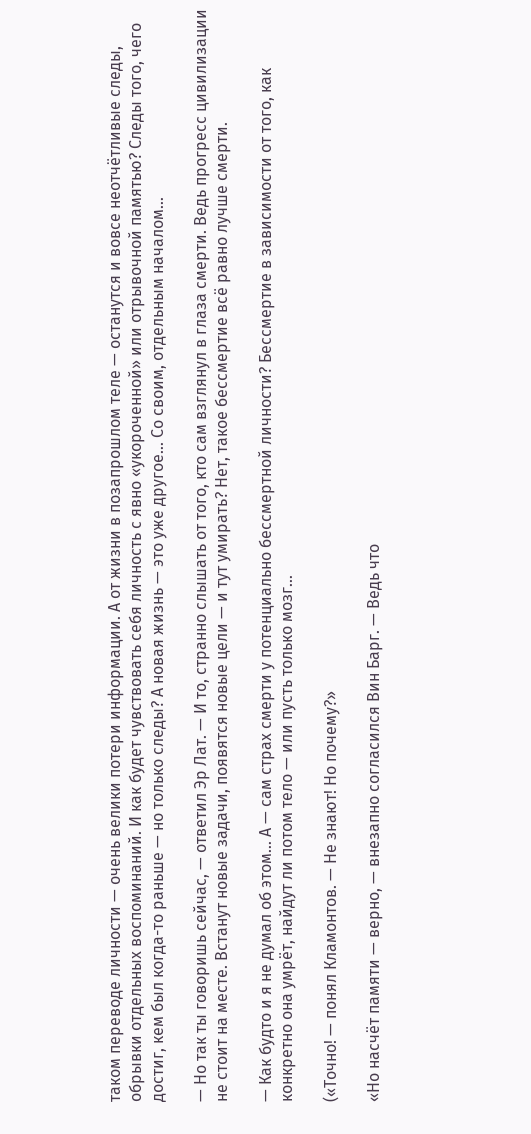таком переводе личности — очень велики потери информации. А от жизни в позапрошлом теле — останутся и вовсе неотчётливые следы, обрывки отдельных воспоминаний. И как будет чувствовать себя личность с явно «укороченной» или отрывочной памятью? Следы того, чего достиг, кем был когда-то раньше — но только следы? А новая жизнь — это уже другое… Со своим, отдельным началом…

— Но так ты говоришь сейчас, — ответил Эр Лат. — И то, странно слышать от того, кто сам взглянул в глаза смерти. Ведь прогресс цивилизации не стоит на месте. Встанут новые задачи, появятся новые цели — и тут умирать? Нет, такое бессмертие всё равно лучше смерти.

— Как будто и я не думал об этом… А — сам страх смерти у потенциально бессмертной личности? Бессмертие в зависимости от того, как конкретно она умрёт, найдут ли потом тело — или пусть только мозг…

(«Точно! — понял Кламонтов. — Не знают! Но почему?»

«Но насчёт памяти — верно, — внезапно согласился Вин Барг. — Ведь что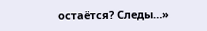остаётся? Следы…»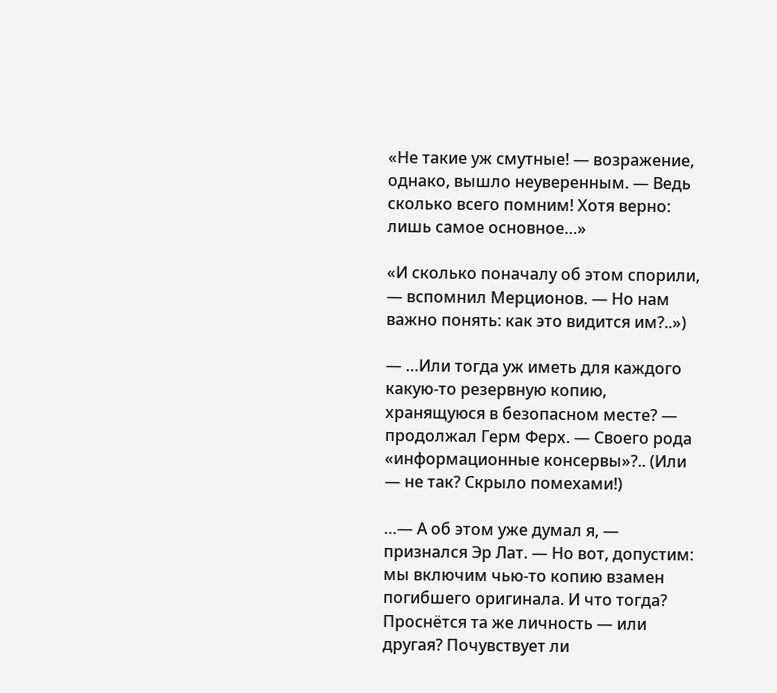«Не такие уж смутные! — возражение, однако, вышло неуверенным. — Ведь сколько всего помним! Хотя верно: лишь самое основное…»

«И сколько поначалу об этом спорили, — вспомнил Мерционов. — Но нам важно понять: как это видится им?..»)

— …Или тогда уж иметь для каждого какую-то резервную копию, хранящуюся в безопасном месте? — продолжал Герм Ферх. — Своего рода «информационные консервы»?.. (Или — не так? Скрыло помехами!)

…— А об этом уже думал я, — признался Эр Лат. — Но вот, допустим: мы включим чью-то копию взамен погибшего оригинала. И что тогда? Проснётся та же личность — или другая? Почувствует ли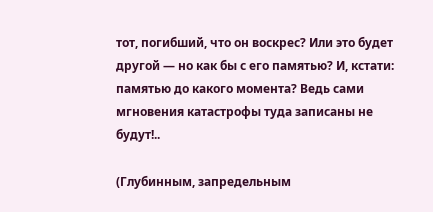тот, погибший, что он воскрес? Или это будет другой — но как бы с его памятью? И, кстати: памятью до какого момента? Ведь сами мгновения катастрофы туда записаны не будут!..

(Глубинным, запредельным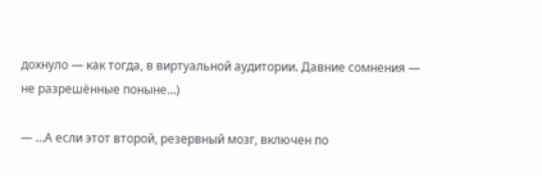дохнуло — как тогда, в виртуальной аудитории. Давние сомнения — не разрешённые поныне…)

— …А если этот второй, резервный мозг, включен по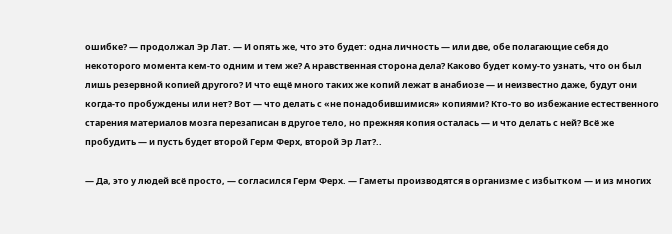ошибке? — продолжал Эр Лат. — И опять же, что это будет: одна личность — или две, обе полагающие себя до некоторого момента кем-то одним и тем же? А нравственная сторона дела? Каково будет кому-то узнать, что он был лишь резервной копией другого? И что ещё много таких же копий лежат в анабиозе — и неизвестно даже, будут они когда-то пробуждены или нет? Вот — что делать с «не понадобившимися» копиями? Кто-то во избежание естественного старения материалов мозга перезаписан в другое тело, но прежняя копия осталась — и что делать с ней? Всё же пробудить — и пусть будет второй Герм Ферх, второй Эр Лат?..

— Да, это у людей всё просто, — согласился Герм Ферх. — Гаметы производятся в организме с избытком — и из многих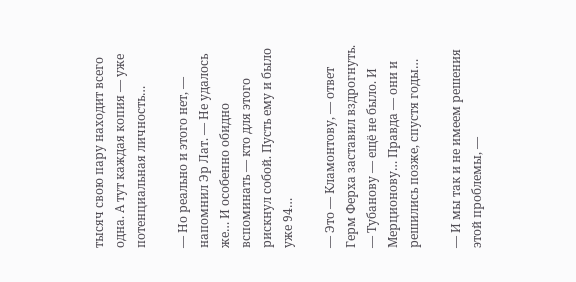тысяч свою пару находит всего одна. А тут каждая копия — уже потенциальная личность…

— Но реально и этого нет, — напомнил Эр Лат. — Не удалось же… И особенно обидно вспоминать — кто для этого рискнул собой. Пусть ему и было уже 94…

— Это — Кламонтову, — ответ Герм Ферха заставил вздрогнуть. — Тубанову — ещё не было. И Мерционову… Правда — они и решились позже, спустя годы…

— И мы так и не имеем решения этой проблемы, —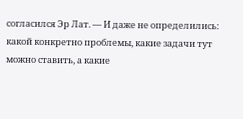согласился Эр Лат. — И даже не определились: какой конкретно проблемы, какие задачи тут можно ставить, а какие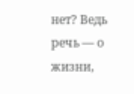нет? Ведь речь — о жизни,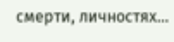смерти, личностях…